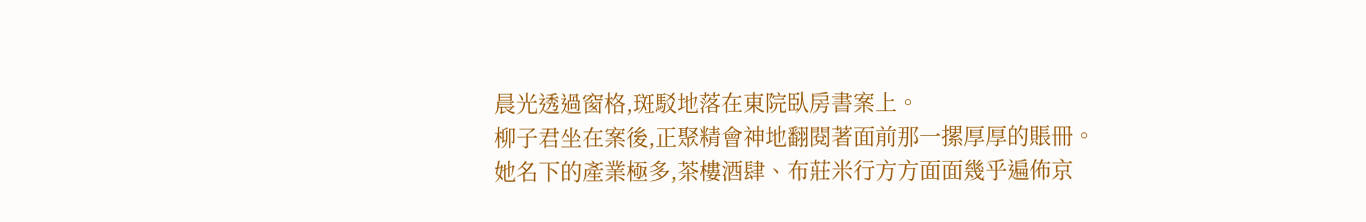晨光透過窗格,斑駁地落在東院臥房書案上。
柳子君坐在案後,正聚精會神地翻閱著面前那一摞厚厚的賬冊。
她名下的產業極多,茶樓酒肆、布莊米行方方面面幾乎遍佈京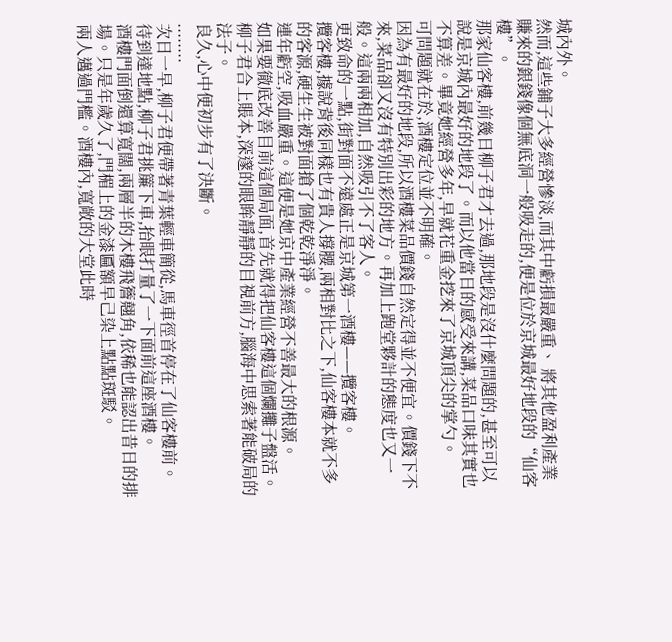城內外。
然而,這些鋪子大多經營慘淡,而其中虧損最嚴重、 將其他盈利產業賺來的銀錢像個無底洞一般吸走的,便是位於京城最好地段的“仙客樓”。
那家仙客樓,前幾日柳子君才去過,那地段是沒什麼問題的,甚至可以說是京城內最好的地段了。而以他當日的感受來講,菜品口味其實也不算差。畢竟她經營多年,早就花重金挖來了京城頂尖的掌勺。
可問題就在於,酒樓定位並不明確。
因為有最好的地段,所以酒樓菜品價錢自然定得並不便宜。價錢下不來,菜品卻又沒有特別出彩的地方。再加上跑堂夥計的態度也又一般。這兩兩相加,自然吸引不了客人。
更致命的一點,街對面不遠處正是京城第一酒樓——攬客樓。
攬客樓,據說背後同樣也有貴人撐腰,兩相對比之下,仙客樓本就不多的客源,硬生生被對面搶了個乾乾淨淨。
連年虧空,吸血嚴重。這便是她京中產業經營不善最大的根源。
如果要徹底改善目前這個局面,首先就得把仙客樓這個爛攤子盤活。
柳子君合上賬本,深邃的眼眸靜靜的目視前方,腦海中思索著能破局的法子。
良久,心中便初步有了決斷。
........
次日一早,柳子君便帶著青葉輕車簡從,馬車徑首停在了仙客樓前。
待到達地點,柳子君挑簾下車,抬眼打量了一下面前這座酒樓。
酒樓門面倒還算寬闊,兩層半的木樓飛簷翹角,依稀也能認出昔日的排場。只是年歲久了,門楣上的金漆匾額早己染上點點斑駁。
兩人邁過門檻。酒樓內,寬敞的大堂此時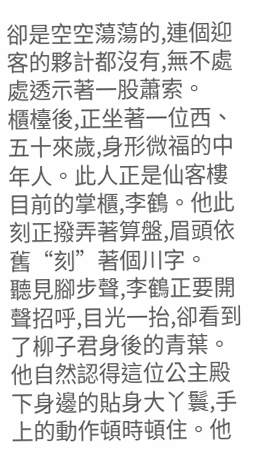卻是空空蕩蕩的,連個迎客的夥計都沒有,無不處處透示著一股蕭索。
櫃檯後,正坐著一位西、五十來歲,身形微福的中年人。此人正是仙客樓目前的掌櫃,李鶴。他此刻正撥弄著算盤,眉頭依舊“刻”著個川字。
聽見腳步聲,李鶴正要開聲招呼,目光一抬,卻看到了柳子君身後的青葉。
他自然認得這位公主殿下身邊的貼身大丫鬟,手上的動作頓時頓住。他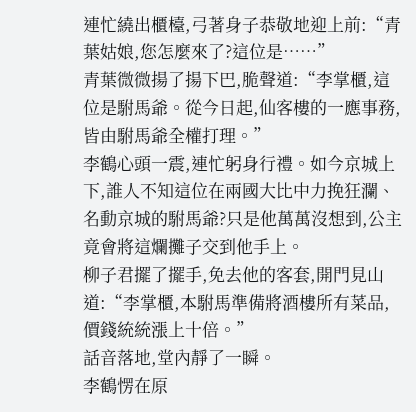連忙繞出櫃檯,弓著身子恭敬地迎上前:“青葉姑娘,您怎麼來了?這位是……”
青葉微微揚了揚下巴,脆聲道:“李掌櫃,這位是駙馬爺。從今日起,仙客樓的一應事務,皆由駙馬爺全權打理。”
李鶴心頭一震,連忙躬身行禮。如今京城上下,誰人不知這位在兩國大比中力挽狂瀾、名動京城的駙馬爺?只是他萬萬沒想到,公主竟會將這爛攤子交到他手上。
柳子君擺了擺手,免去他的客套,開門見山道:“李掌櫃,本駙馬準備將酒樓所有菜品,價錢統統漲上十倍。”
話音落地,堂內靜了一瞬。
李鶴愣在原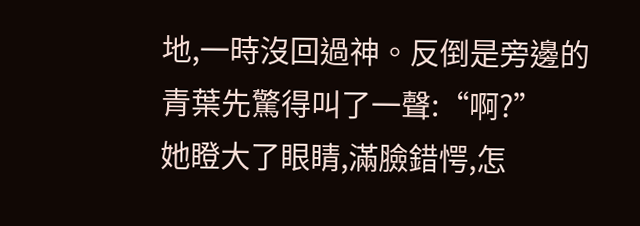地,一時沒回過神。反倒是旁邊的青葉先驚得叫了一聲:“啊?”
她瞪大了眼睛,滿臉錯愕,怎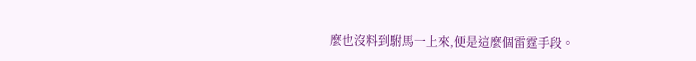麼也沒料到駙馬一上來,便是這麼個雷霆手段。